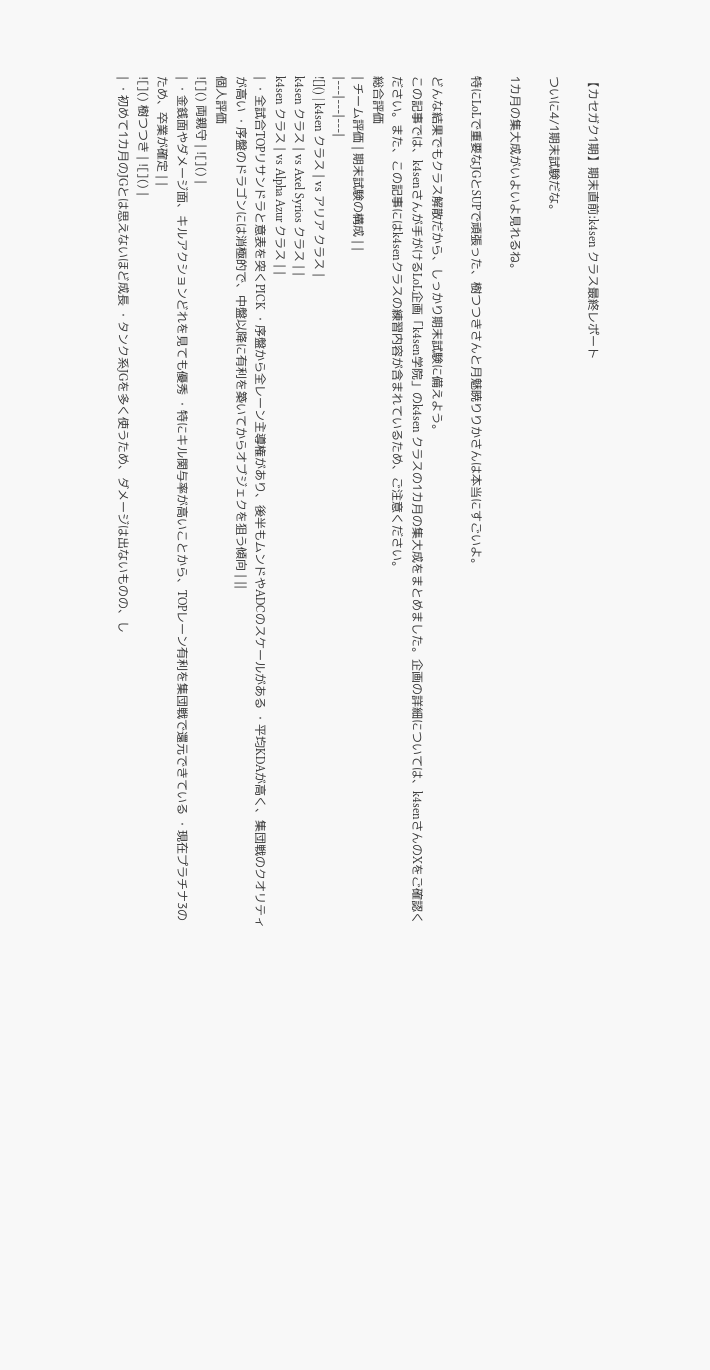【カセガク1期】期末直前:k4sen クラス最終レポート

ついに4/1期末試験だな。

1カ月の集大成がいよいよ見れるね。

特にLoLで重要なJGとSUPで頑張った、樹つつきさんと月魅暁りりかさんは本当にすごいよ。

どんな結果でもクラス解散だから、しっかり期末試験に備えよう。
この記事では、k4senさんが手がけるLoL企画「k4sen学院」のk4sen クラスの1カ月の集大成をまとめました。企画の詳細については、k4senさんのXをご確認ください。また、この記事にはk4senクラスの練習内容が含まれているため、ご注意ください。
総合評価
| チーム評価 | 期末試験の構成 | |
|---|---|---|
![]() | k4sen クラス | vs アリア クラス |
k4sen クラス | vs Axel Syrios クラス | |
k4sen クラス | vs Alpha Azur クラス | |
| ・全試合TOPリサンドラと意表を突くPICK ・序盤から全レーン主導権があり、後半もムンドやADCのスケールがある ・平均KDAが高く、集団戦のクオリティが高い ・序盤のドラゴンには消極的で、中盤以降に有利を築いてからオブジェクを狙う傾向 | ||
個人評価
![]() 両親守 | ![]() |
| ・金銭面やダメージ面、キルアクションどれを見ても優秀 ・特にキル関与率が高いことから、TOPレーン有利を集団戦で還元できている ・現在プラチナ3のため、卒業が確定 | |
![]() 樹つつき | ![]() |
| ・初めて1カ月のJGとは思えないほど成長 ・タンク系JGを多く使うため、ダメージは出ないものの、し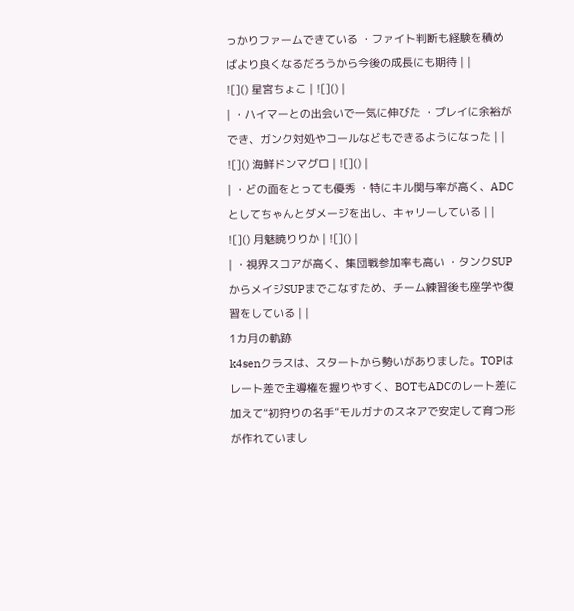っかりファームできている ・ファイト判断も経験を積めばより良くなるだろうから今後の成長にも期待 | |
![]() 星宮ちょこ | ![]() |
| ・ハイマーとの出会いで一気に伸びた ・プレイに余裕ができ、ガンク対処やコールなどもできるようになった | |
![]() 海鮮ドンマグロ | ![]() |
| ・どの面をとっても優秀 ・特にキル関与率が高く、ADCとしてちゃんとダメージを出し、キャリーしている | |
![]() 月魅暁りりか | ![]() |
| ・視界スコアが高く、集団戦参加率も高い ・タンクSUPからメイジSUPまでこなすため、チーム練習後も座学や復習をしている | |
1カ月の軌跡
k4senクラスは、スタートから勢いがありました。TOPはレート差で主導権を握りやすく、BOTもADCのレート差に加えて“初狩りの名手”モルガナのスネアで安定して育つ形が作れていまし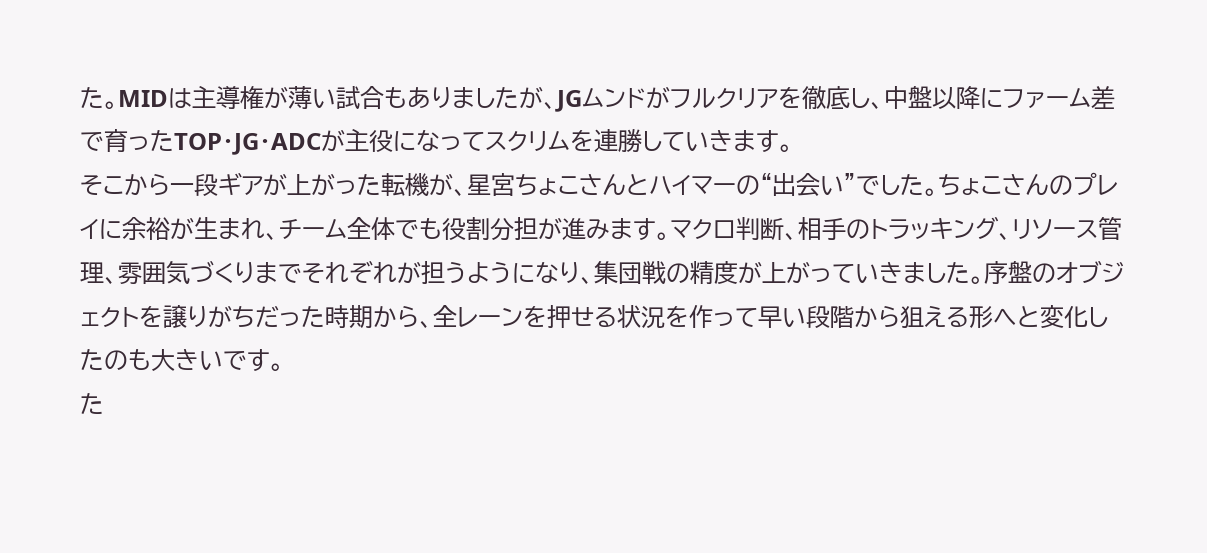た。MIDは主導権が薄い試合もありましたが、JGムンドがフルクリアを徹底し、中盤以降にファーム差で育ったTOP・JG・ADCが主役になってスクリムを連勝していきます。
そこから一段ギアが上がった転機が、星宮ちょこさんとハイマーの“出会い”でした。ちょこさんのプレイに余裕が生まれ、チーム全体でも役割分担が進みます。マクロ判断、相手のトラッキング、リソース管理、雰囲気づくりまでそれぞれが担うようになり、集団戦の精度が上がっていきました。序盤のオブジェクトを譲りがちだった時期から、全レーンを押せる状況を作って早い段階から狙える形へと変化したのも大きいです。
た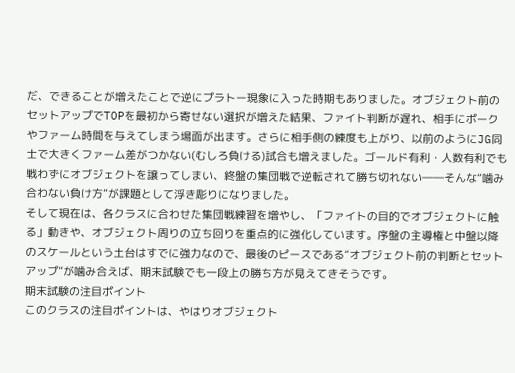だ、できることが増えたことで逆にプラトー現象に入った時期もありました。オブジェクト前のセットアップでTOPを最初から寄せない選択が増えた結果、ファイト判断が遅れ、相手にポークやファーム時間を与えてしまう場面が出ます。さらに相手側の練度も上がり、以前のようにJG同士で大きくファーム差がつかない(むしろ負ける)試合も増えました。ゴールド有利・人数有利でも戦わずにオブジェクトを譲ってしまい、終盤の集団戦で逆転されて勝ち切れない――そんな“噛み合わない負け方”が課題として浮き彫りになりました。
そして現在は、各クラスに合わせた集団戦練習を増やし、「ファイトの目的でオブジェクトに触る」動きや、オブジェクト周りの立ち回りを重点的に強化しています。序盤の主導権と中盤以降のスケールという土台はすでに強力なので、最後のピースである“オブジェクト前の判断とセットアップ”が噛み合えば、期末試験でも一段上の勝ち方が見えてきそうです。
期末試験の注目ポイント
このクラスの注目ポイントは、やはりオブジェクト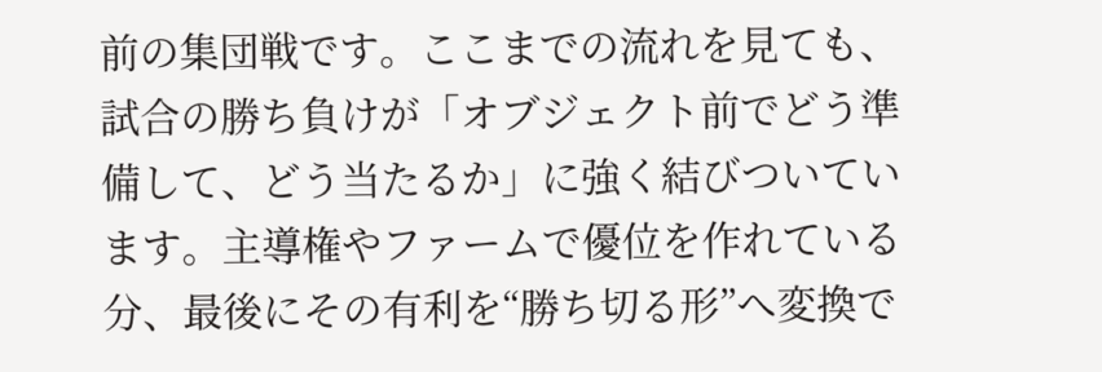前の集団戦です。ここまでの流れを見ても、試合の勝ち負けが「オブジェクト前でどう準備して、どう当たるか」に強く結びついています。主導権やファームで優位を作れている分、最後にその有利を“勝ち切る形”へ変換で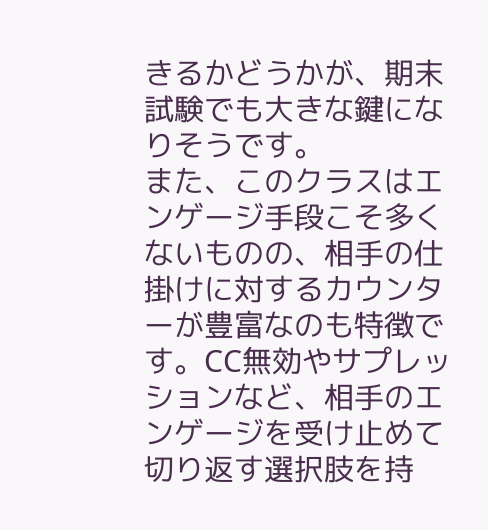きるかどうかが、期末試験でも大きな鍵になりそうです。
また、このクラスはエンゲージ手段こそ多くないものの、相手の仕掛けに対するカウンターが豊富なのも特徴です。CC無効やサプレッションなど、相手のエンゲージを受け止めて切り返す選択肢を持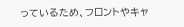っているため、フロントやキャ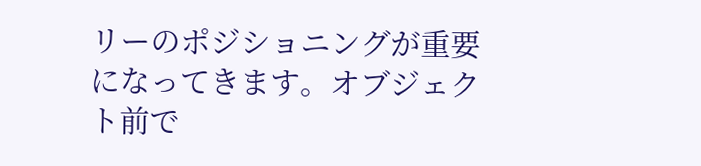リーのポジショニングが重要になってきます。オブジェクト前で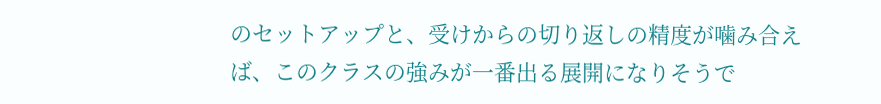のセットアップと、受けからの切り返しの精度が噛み合えば、このクラスの強みが一番出る展開になりそうで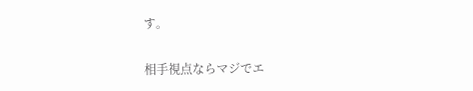す。

相手視点ならマジでエ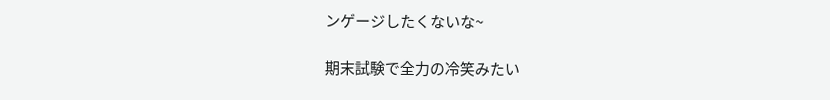ンゲージしたくないな~

期末試験で全力の冷笑みたい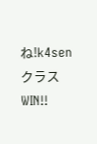ね!k4senクラスWIN!!